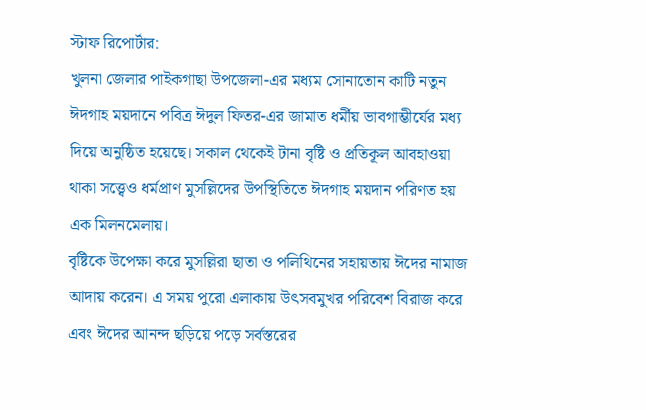স্টাফ রিপোর্টার:
খুলনা জেলার পাইকগাছা উপজেলা-এর মধ্যম সোনাতোন কাটি নতুন ঈদগাহ ময়দানে পবিত্র ঈদুল ফিতর-এর জামাত ধর্মীয় ভাবগাম্ভীর্যের মধ্য দিয়ে অনুষ্ঠিত হয়েছে। সকাল থেকেই টানা বৃষ্টি ও প্রতিকূল আবহাওয়া থাকা সত্ত্বেও ধর্মপ্রাণ মুসল্লিদের উপস্থিতিতে ঈদগাহ ময়দান পরিণত হয় এক মিলনমেলায়।
বৃষ্টিকে উপেক্ষা করে মুসল্লিরা ছাতা ও পলিথিনের সহায়তায় ঈদের নামাজ আদায় করেন। এ সময় পুরো এলাকায় উৎসবমুখর পরিবেশ বিরাজ করে এবং ঈদের আনন্দ ছড়িয়ে পড়ে সর্বস্তরের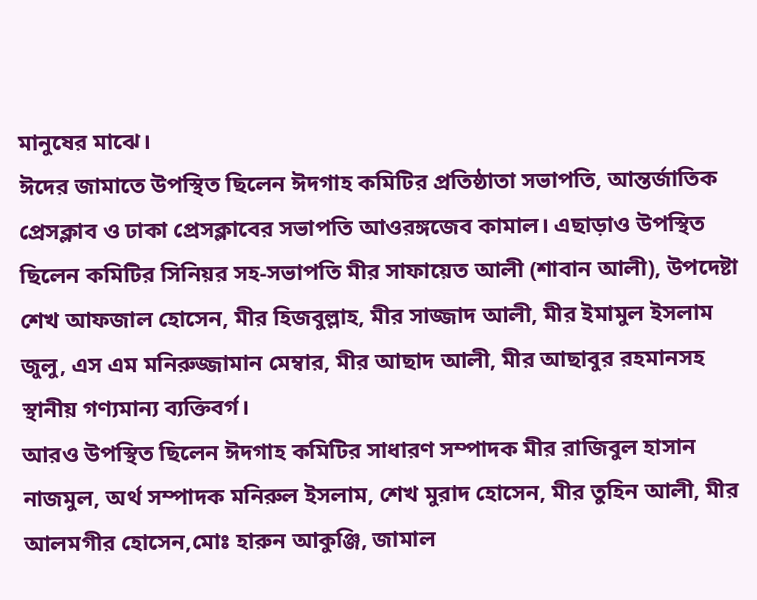মানুষের মাঝে।
ঈদের জামাতে উপস্থিত ছিলেন ঈদগাহ কমিটির প্রতিষ্ঠাতা সভাপতি, আন্তর্জাতিক প্রেসক্লাব ও ঢাকা প্রেসক্লাবের সভাপতি আওরঙ্গজেব কামাল। এছাড়াও উপস্থিত ছিলেন কমিটির সিনিয়র সহ-সভাপতি মীর সাফায়েত আলী (শাবান আলী), উপদেষ্টা শেখ আফজাল হোসেন, মীর হিজবুল্লাহ, মীর সাজ্জাদ আলী, মীর ইমামুল ইসলাম জুলু, এস এম মনিরুজ্জামান মেম্বার, মীর আছাদ আলী, মীর আছাবুর রহমানসহ স্থানীয় গণ্যমান্য ব্যক্তিবর্গ।
আরও উপস্থিত ছিলেন ঈদগাহ কমিটির সাধারণ সম্পাদক মীর রাজিবুল হাসান নাজমুল, অর্থ সম্পাদক মনিরুল ইসলাম, শেখ মুরাদ হোসেন, মীর তুহিন আলী, মীর আলমগীর হোসেন,মোঃ হারুন আকুঞ্জি, জামাল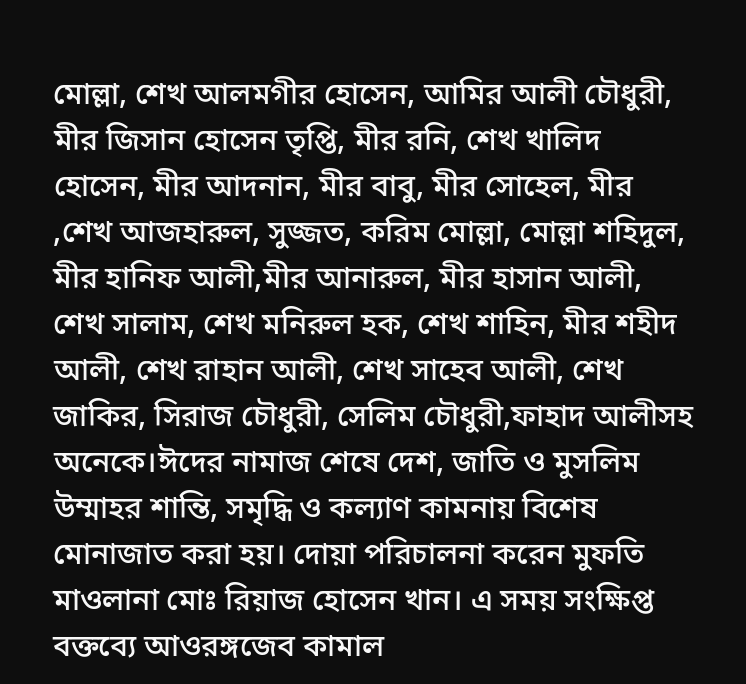মোল্লা, শেখ আলমগীর হোসেন, আমির আলী চৌধুরী, মীর জিসান হোসেন তৃপ্তি, মীর রনি, শেখ খালিদ হোসেন, মীর আদনান, মীর বাবু, মীর সোহেল, মীর ,শেখ আজহারুল, সুজ্জত, করিম মোল্লা, মোল্লা শহিদুল, মীর হানিফ আলী,মীর আনারুল, মীর হাসান আলী, শেখ সালাম, শেখ মনিরুল হক, শেখ শাহিন, মীর শহীদ আলী, শেখ রাহান আলী, শেখ সাহেব আলী, শেখ জাকির, সিরাজ চৌধুরী, সেলিম চৌধুরী,ফাহাদ আলীসহ অনেকে।ঈদের নামাজ শেষে দেশ, জাতি ও মুসলিম উম্মাহর শান্তি, সমৃদ্ধি ও কল্যাণ কামনায় বিশেষ মোনাজাত করা হয়। দোয়া পরিচালনা করেন মুফতি মাওলানা মোঃ রিয়াজ হোসেন খান। এ সময় সংক্ষিপ্ত বক্তব্যে আওরঙ্গজেব কামাল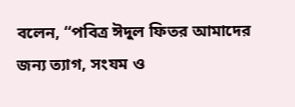বলেন, “পবিত্র ঈদুল ফিতর আমাদের জন্য ত্যাগ, সংযম ও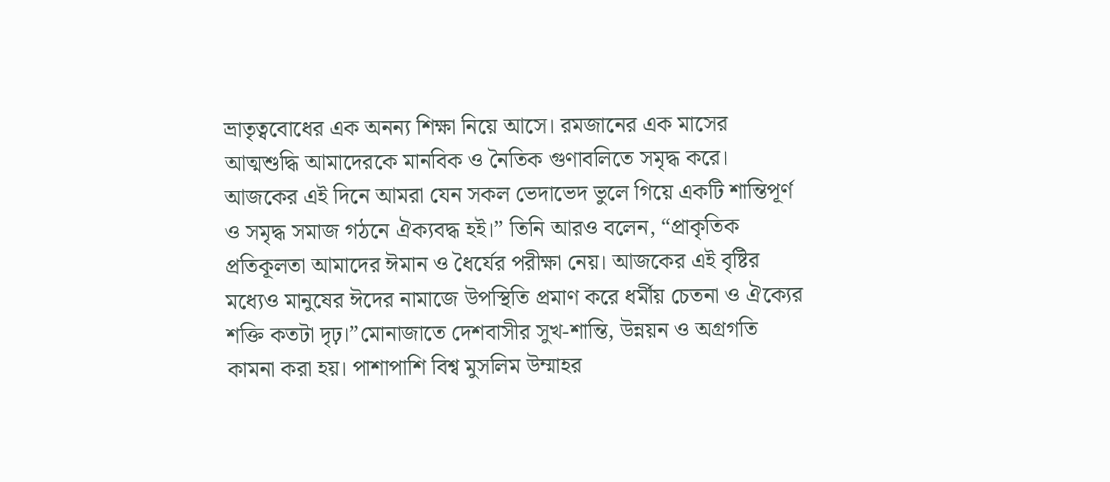ভ্রাতৃত্ববোধের এক অনন্য শিক্ষা নিয়ে আসে। রমজানের এক মাসের আত্মশুদ্ধি আমাদেরকে মানবিক ও নৈতিক গুণাবলিতে সমৃদ্ধ করে। আজকের এই দিনে আমরা যেন সকল ভেদাভেদ ভুলে গিয়ে একটি শান্তিপূর্ণ ও সমৃদ্ধ সমাজ গঠনে ঐক্যবদ্ধ হই।” তিনি আরও বলেন, “প্রাকৃতিক প্রতিকূলতা আমাদের ঈমান ও ধৈর্যের পরীক্ষা নেয়। আজকের এই বৃষ্টির মধ্যেও মানুষের ঈদের নামাজে উপস্থিতি প্রমাণ করে ধর্মীয় চেতনা ও ঐক্যের শক্তি কতটা দৃঢ়।”মোনাজাতে দেশবাসীর সুখ-শান্তি, উন্নয়ন ও অগ্রগতি কামনা করা হয়। পাশাপাশি বিশ্ব মুসলিম উম্মাহর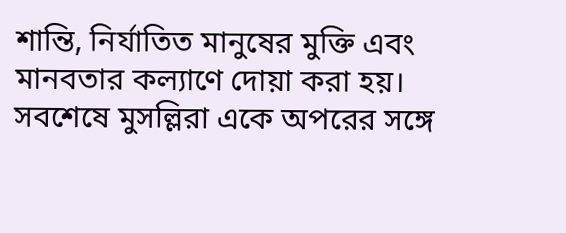শান্তি, নির্যাতিত মানুষের মুক্তি এবং মানবতার কল্যাণে দোয়া করা হয়। সবশেষে মুসল্লিরা একে অপরের সঙ্গে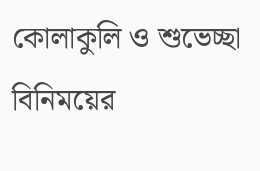কোলাকুলি ও শুভেচ্ছা বিনিময়ের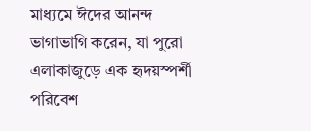মাধ্যমে ঈদের আনন্দ ভাগাভাগি করেন, যা পুরো এলাকাজুড়ে এক হৃদয়স্পর্শী পরিবেশ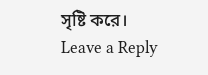সৃষ্টি করে।
Leave a Reply